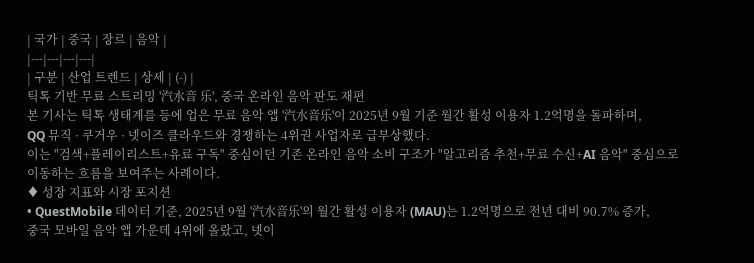| 국가 | 중국 | 장르 | 음악 |
|---|---|---|---|
| 구분 | 산업 트렌드 | 상세 | (-) |
틱톡 기반 무료 스트리밍 '汽水音 乐', 중국 온라인 음악 판도 재편
본 기사는 틱톡 생태계를 등에 업은 무료 음악 앱 '汽水音乐'이 2025년 9월 기준 월간 활성 이용자 1.2억명을 돌파하며,
QQ 뮤직 · 쿠거우 · 넷이즈 클라우드와 경쟁하는 4위권 사업자로 급부상했다.
이는 "검색+플레이리스트+유료 구독" 중심이던 기존 온라인 음악 소비 구조가 "알고리즘 추천+무료 수신+AI 음악" 중심으로
이동하는 흐름을 보여주는 사례이다.
♦ 성장 지표와 시장 포지션
• QuestMobile 데이터 기준, 2025년 9월 '汽水音乐'의 월간 활성 이용자 (MAU)는 1.2억명으로 전년 대비 90.7% 증가,
중국 모바일 음악 앱 가운데 4위에 올랐고, 넷이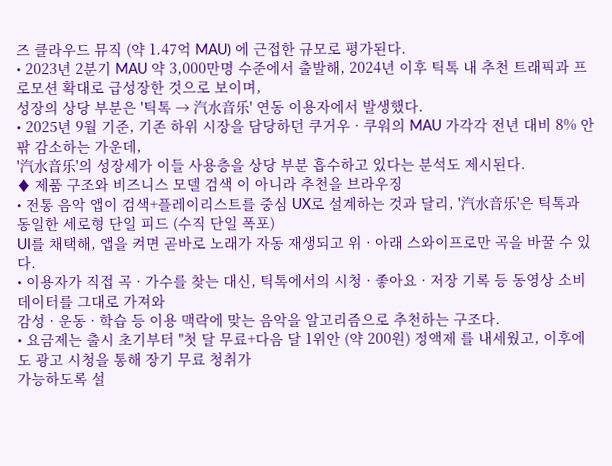즈 클라우드 뮤직 (약 1.47억 MAU) 에 근접한 규모로 평가된다.
• 2023년 2분기 MAU 약 3,000만명 수준에서 출발해, 2024년 이후 틱톡 내 추천 트래픽과 프로모션 확대로 급성장한 것으로 보이며,
성장의 상당 부분은 '틱톡 → 汽水音乐' 연동 이용자에서 발생했다.
• 2025년 9월 기준, 기존 하위 시장을 담당하던 쿠거우 · 쿠워의 MAU 가각각 전년 대비 8% 안팎 감소하는 가운데,
'汽水音乐'의 성장세가 이들 사용층을 상당 부분 흡수하고 있다는 분석도 제시된다.
♦ 제품 구조와 비즈니스 모델 검색 이 아니라 추천을 브라우징
• 전통 음악 앱이 검색+플레이리스트를 중심 UX로 설계하는 것과 달리, '汽水音乐'은 틱톡과 동일한 세로형 단일 피드 (수직 단일 폭포)
UI를 채택해, 앱을 켜면 곧바로 노래가 자동 재생되고 위 · 아래 스와이프로만 곡을 바꿀 수 있다.
• 이용자가 직접 곡 · 가수를 찾는 대신, 틱톡에서의 시청 · 좋아요 · 저장 기록 등 동영상 소비 데이터를 그대로 가져와
감성 · 운동 · 학습 등 이용 맥락에 맞는 음악을 알고리즘으로 추천하는 구조다.
• 요금제는 출시 초기부터 "첫 달 무료+다음 달 1위안 (약 200원) 정액제 를 내세웠고, 이후에도 광고 시청을 통해 장기 무료 청취가
가능하도록 설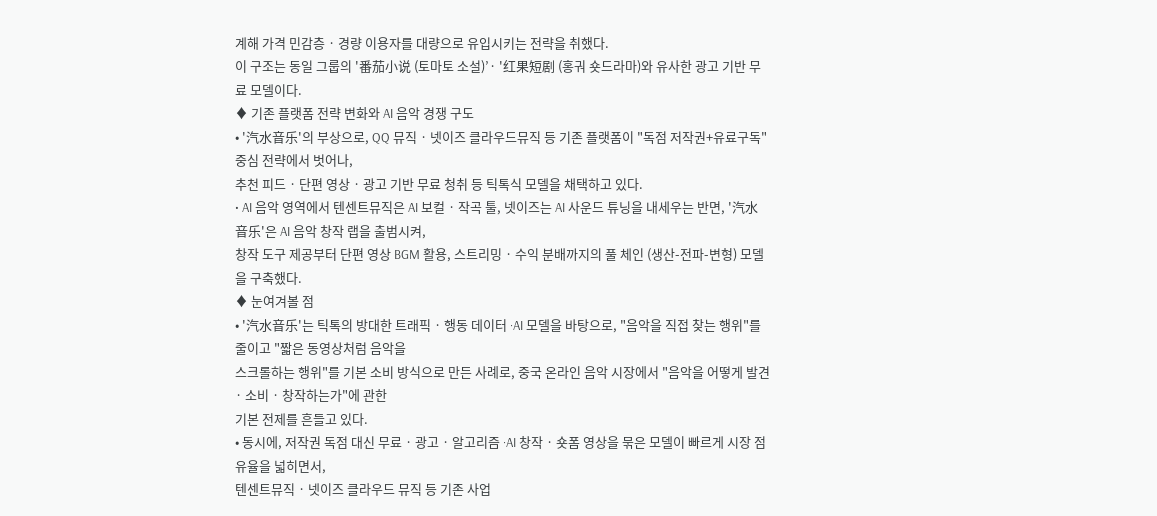계해 가격 민감층 · 경량 이용자를 대량으로 유입시키는 전략을 취했다.
이 구조는 동일 그룹의 '番茄小说 (토마토 소설)’· '红果短剧 (홍궈 숏드라마)와 유사한 광고 기반 무료 모델이다.
♦ 기존 플랫폼 전략 변화와 AI 음악 경쟁 구도
• '汽水音乐'의 부상으로, QQ 뮤직 · 넷이즈 클라우드뮤직 등 기존 플랫폼이 "독점 저작권+유료구독" 중심 전략에서 벗어나,
추천 피드 · 단편 영상 · 광고 기반 무료 청취 등 틱톡식 모델을 채택하고 있다.
• AI 음악 영역에서 텐센트뮤직은 AI 보컬 · 작곡 툴, 넷이즈는 AI 사운드 튜닝을 내세우는 반면, '汽水音乐'은 AI 음악 창작 랩을 출범시켜,
창작 도구 제공부터 단편 영상 BGM 활용, 스트리밍 · 수익 분배까지의 풀 체인 (생산-전파-변형) 모델을 구축했다.
♦ 눈여겨볼 점
• '汽水音乐'는 틱톡의 방대한 트래픽 · 행동 데이터 ·AI 모델을 바탕으로, "음악을 직접 찾는 행위"를 줄이고 "짧은 동영상처럼 음악을
스크롤하는 행위"를 기본 소비 방식으로 만든 사례로, 중국 온라인 음악 시장에서 "음악을 어떻게 발견 · 소비 · 창작하는가"에 관한
기본 전제를 흔들고 있다.
• 동시에, 저작권 독점 대신 무료 · 광고 · 알고리즘 ·AI 창작 · 숏폼 영상을 묶은 모델이 빠르게 시장 점유율을 넓히면서,
텐센트뮤직 · 넷이즈 클라우드 뮤직 등 기존 사업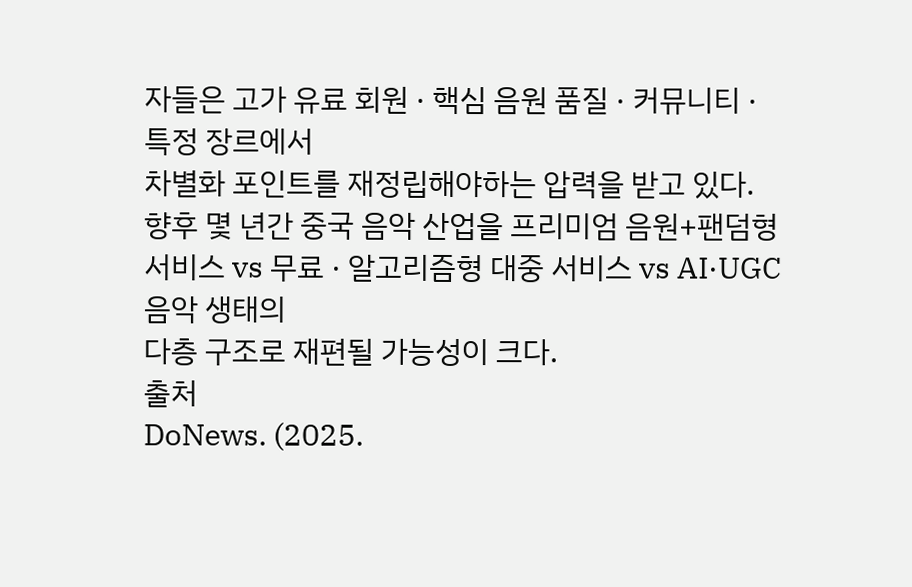자들은 고가 유료 회원 · 핵심 음원 품질 · 커뮤니티 · 특정 장르에서
차별화 포인트를 재정립해야하는 압력을 받고 있다.
향후 몇 년간 중국 음악 산업을 프리미엄 음원+팬덤형 서비스 vs 무료 · 알고리즘형 대중 서비스 vs AI·UGC 음악 생태의
다층 구조로 재편될 가능성이 크다.
출처
DoNews. (2025.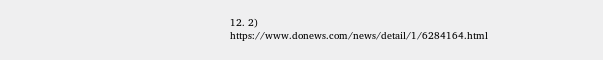12. 2)
https://www.donews.com/news/detail/1/6284164.html